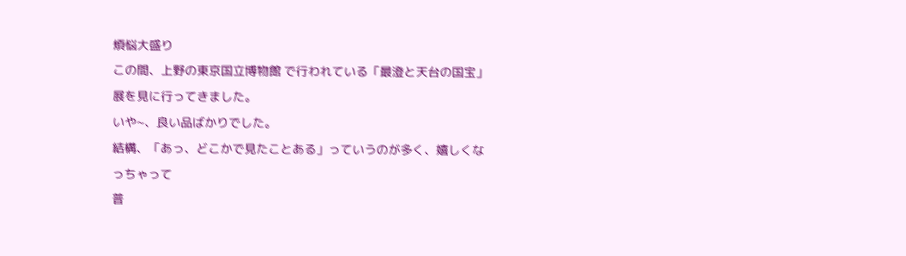煩悩大盛り
この間、上野の東京国立博物館 で行われている「最澄と天台の国宝」展を見に行ってきました。
いや~、良い品ばかりでした。
結構、「あっ、どこかで見たことある」っていうのが多く、嬉しくなっちゃって
普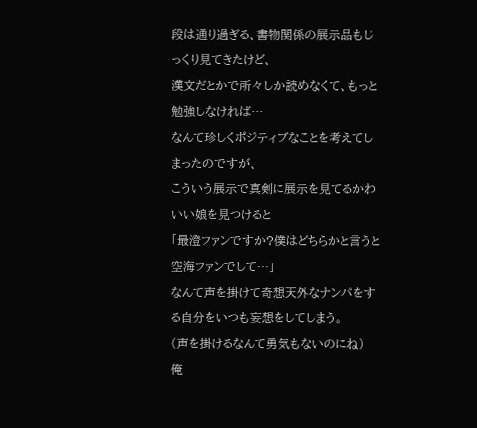段は通り過ぎる、書物関係の展示品もじっくり見てきたけど、
漢文だとかで所々しか読めなくて、もっと勉強しなければ…
なんて珍しくポジティブなことを考えてしまったのですが、
こういう展示で真剣に展示を見てるかわいい娘を見つけると
「最澄ファンですか?僕はどちらかと言うと空海ファンでして…」
なんて声を掛けて奇想天外なナンパをする自分をいつも妄想をしてしまう。
(声を掛けるなんて勇気もないのにね)
俺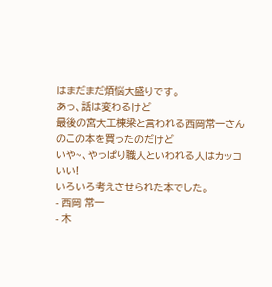はまだまだ煩悩大盛りです。
あっ、話は変わるけど
最後の宮大工棟梁と言われる西岡常一さんのこの本を買ったのだけど
いや~、やっぱり職人といわれる人はカッコいい!
いろいろ考えさせられた本でした。
- 西岡 常一
- 木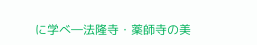に学べ―法隆寺・薬師寺の美